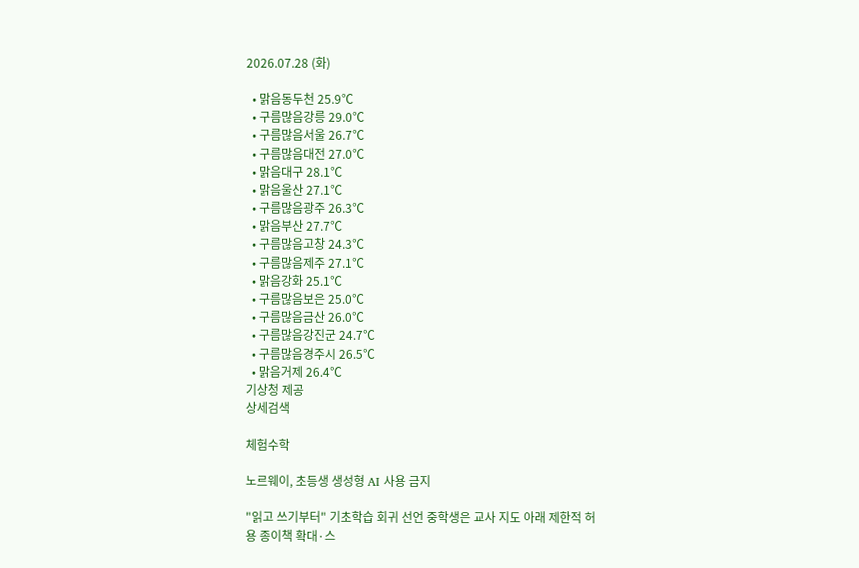2026.07.28 (화)

  • 맑음동두천 25.9℃
  • 구름많음강릉 29.0℃
  • 구름많음서울 26.7℃
  • 구름많음대전 27.0℃
  • 맑음대구 28.1℃
  • 맑음울산 27.1℃
  • 구름많음광주 26.3℃
  • 맑음부산 27.7℃
  • 구름많음고창 24.3℃
  • 구름많음제주 27.1℃
  • 맑음강화 25.1℃
  • 구름많음보은 25.0℃
  • 구름많음금산 26.0℃
  • 구름많음강진군 24.7℃
  • 구름많음경주시 26.5℃
  • 맑음거제 26.4℃
기상청 제공
상세검색

체험수학

노르웨이, 초등생 생성형 AI 사용 금지

"읽고 쓰기부터" 기초학습 회귀 선언 중학생은 교사 지도 아래 제한적 허용 종이책 확대·스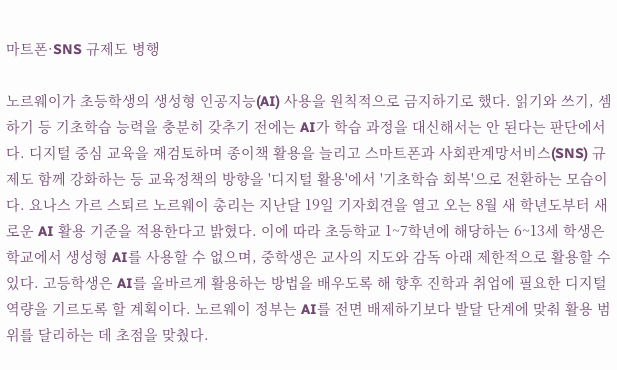마트폰·SNS 규제도 병행

노르웨이가 초등학생의 생성형 인공지능(AI) 사용을 원칙적으로 금지하기로 했다. 읽기와 쓰기, 셈하기 등 기초학습 능력을 충분히 갖추기 전에는 AI가 학습 과정을 대신해서는 안 된다는 판단에서다. 디지털 중심 교육을 재검토하며 종이책 활용을 늘리고 스마트폰과 사회관계망서비스(SNS) 규제도 함께 강화하는 등 교육정책의 방향을 '디지털 활용'에서 '기초학습 회복'으로 전환하는 모습이다. 요나스 가르 스퇴르 노르웨이 총리는 지난달 19일 기자회견을 열고 오는 8월 새 학년도부터 새로운 AI 활용 기준을 적용한다고 밝혔다. 이에 따라 초등학교 1~7학년에 해당하는 6~13세 학생은 학교에서 생성형 AI를 사용할 수 없으며, 중학생은 교사의 지도와 감독 아래 제한적으로 활용할 수 있다. 고등학생은 AI를 올바르게 활용하는 방법을 배우도록 해 향후 진학과 취업에 필요한 디지털 역량을 기르도록 할 계획이다. 노르웨이 정부는 AI를 전면 배제하기보다 발달 단계에 맞춰 활용 범위를 달리하는 데 초점을 맞췄다.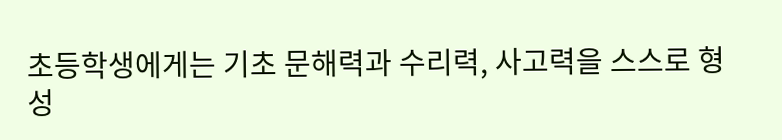초등학생에게는 기초 문해력과 수리력, 사고력을 스스로 형성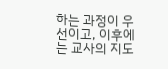하는 과정이 우선이고, 이후에는 교사의 지도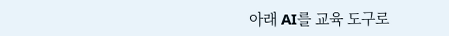아래 AI를 교육 도구로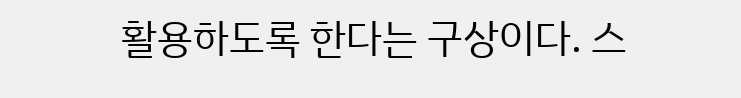활용하도록 한다는 구상이다. 스